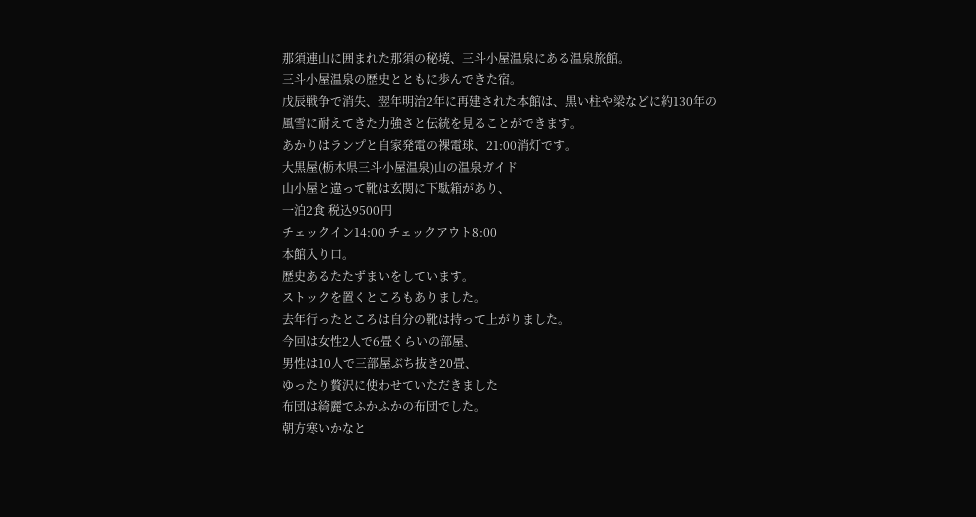那須連山に囲まれた那須の秘境、三斗小屋温泉にある温泉旅館。
三斗小屋温泉の歴史とともに歩んできた宿。
戊辰戦争で消失、翌年明治2年に再建された本館は、黒い柱や梁などに約130年の風雪に耐えてきた力強さと伝統を見ることができます。
あかりはランプと自家発電の裸電球、21:00消灯です。
大黒屋(栃木県三斗小屋温泉)山の温泉ガイド
山小屋と違って靴は玄関に下駄箱があり、
一泊2食 税込9500円
チェックイン14:00 チェックアウト8:00
本館入り口。
歴史あるたたずまいをしています。
ストックを置くところもありました。
去年行ったところは自分の靴は持って上がりました。
今回は女性2人で6畳くらいの部屋、
男性は10人で三部屋ぶち抜き20畳、
ゆったり贅沢に使わせていただきました
布団は綺麗でふかふかの布団でした。
朝方寒いかなと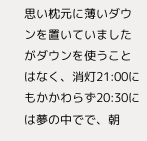思い枕元に薄いダウンを置いていましたがダウンを使うことはなく、消灯21:00にもかかわらず20:30には夢の中でで、朝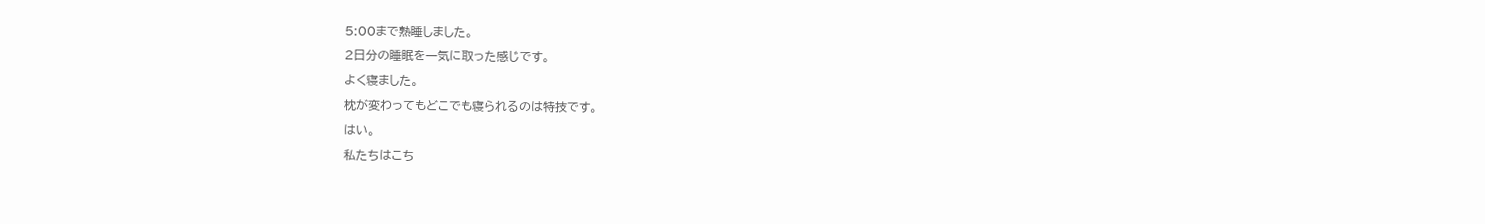5:00まで熟睡しました。
2日分の睡眠を一気に取った感じです。
よく寝ました。
枕が変わってもどこでも寝られるのは特技です。
はい。
私たちはこち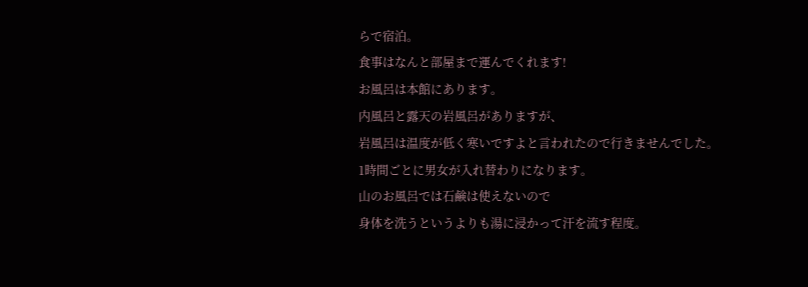らで宿泊。
食事はなんと部屋まで運んでくれます!
お風呂は本館にあります。
内風呂と露天の岩風呂がありますが、
岩風呂は温度が低く寒いですよと言われたので行きませんでした。
1時間ごとに男女が入れ替わりになります。
山のお風呂では石鹸は使えないので
身体を洗うというよりも湯に浸かって汗を流す程度。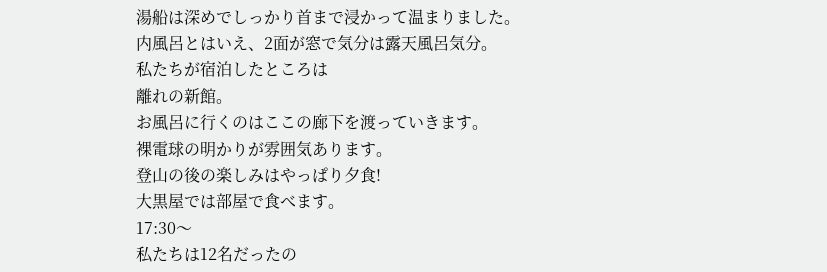湯船は深めでしっかり首まで浸かって温まりました。
内風呂とはいえ、2面が窓で気分は露天風呂気分。
私たちが宿泊したところは
離れの新館。
お風呂に行くのはここの廊下を渡っていきます。
裸電球の明かりが雰囲気あります。
登山の後の楽しみはやっぱり夕食!
大黒屋では部屋で食べます。
17:30〜
私たちは12名だったの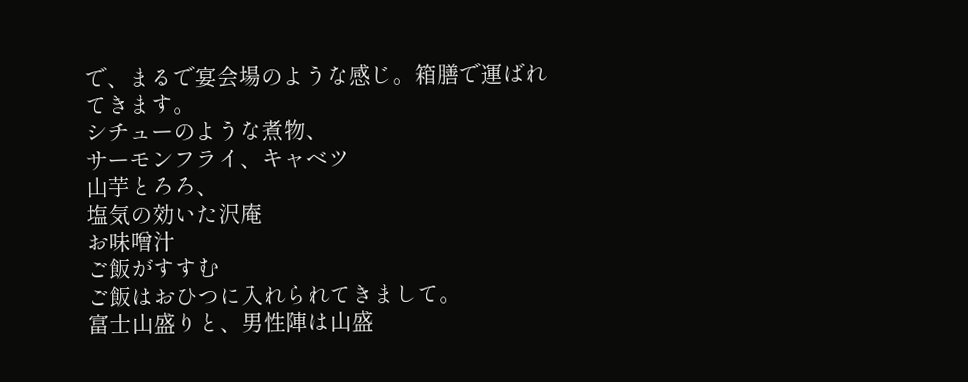で、まるで宴会場のような感じ。箱膳で運ばれてきます。
シチューのような煮物、
サーモンフライ、キャベツ
山芋とろろ、
塩気の効いた沢庵
お味噌汁
ご飯がすすむ
ご飯はおひつに入れられてきまして。
富士山盛りと、男性陣は山盛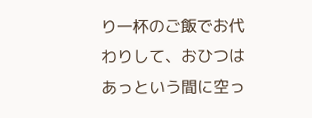り一杯のご飯でお代わりして、おひつはあっという間に空っ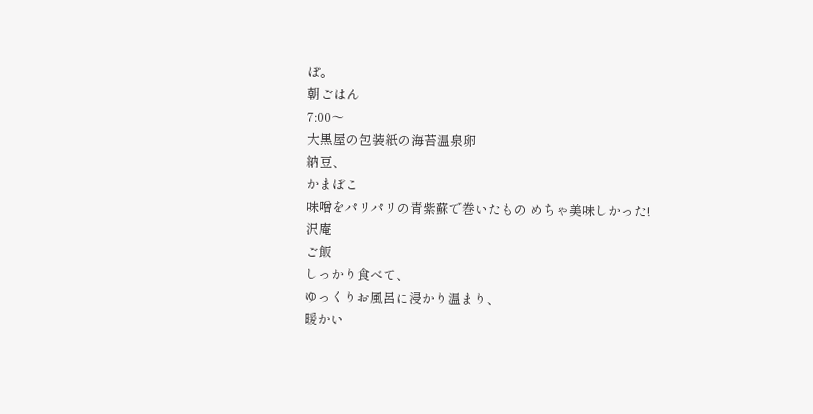ぽ。
朝ごはん
7:00〜
大黒屋の包装紙の海苔温泉卵
納豆、
かまぼこ
味噌をパリパリの青紫蘇で巻いたもの めちゃ美味しかった!
沢庵
ご飯
しっかり食べて、
ゆっくりお風呂に浸かり温まり、
暖かい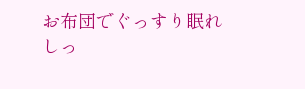お布団でぐっすり眠れ
しっ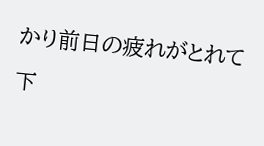かり前日の疲れがとれて
下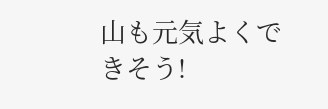山も元気よくできそう!